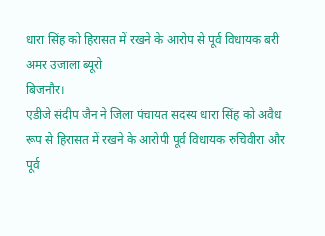धारा सिंह को हिरासत में रखने के आरोप से पूर्व विधायक बरी
अमर उजाला ब्यूरो
बिजनौर।
एडीजे संदीप जैन ने जिला पंचायत सदस्य धारा सिंह को अवैध रूप से हिरासत में रखने के आरोपी पूर्व विधायक रुचिवीरा और पूर्व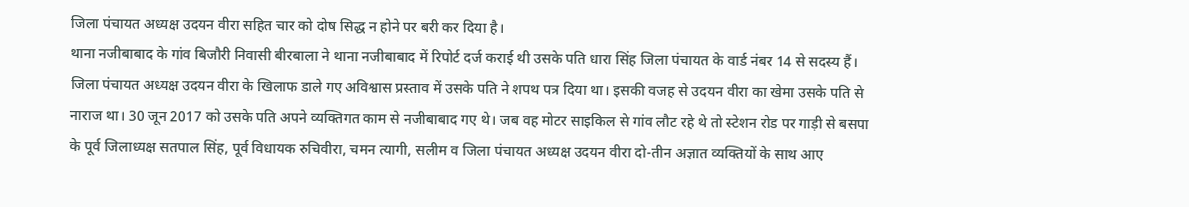जिला पंचायत अध्यक्ष उदयन वीरा सहित चार को दोष सिद्ध न होने पर बरी कर दिया है।
थाना नजीबाबाद के गांव बिजौरी निवासी बीरबाला ने थाना नजीबाबाद में रिपोर्ट दर्ज कराई थी उसके पति धारा सिंह जिला पंचायत के वार्ड नंबर 14 से सदस्य हैं। जिला पंचायत अध्यक्ष उदयन वीरा के खिलाफ डाले गए अविश्वास प्रस्ताव में उसके पति ने शपथ पत्र दिया था। इसकी वजह से उदयन वीरा का खेमा उसके पति से नाराज था। 30 जून 2017 को उसके पति अपने व्यक्तिगत काम से नजीबाबाद गए थे। जब वह मोटर साइकिल से गांव लौट रहे थे तो स्टेशन रोड पर गाड़ी से बसपा के पूर्व जिलाध्यक्ष सतपाल सिंह, पूर्व विधायक रुचिवीरा, चमन त्यागी, सलीम व जिला पंचायत अध्यक्ष उदयन वीरा दो-तीन अज्ञात व्यक्तियों के साथ आए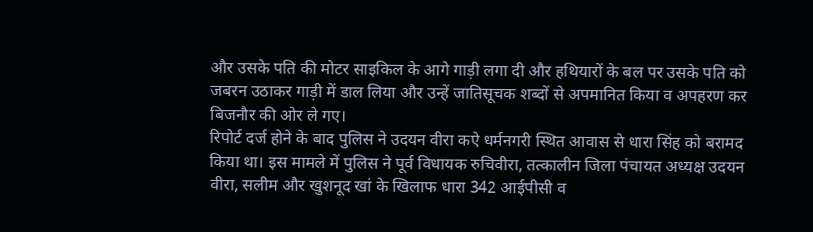और उसके पति की मोटर साइकिल के आगे गाड़ी लगा दी और हथियारों के बल पर उसके पति को जबरन उठाकर गाड़ी में डाल लिया और उन्हें जातिसूचक शब्दों से अपमानित किया व अपहरण कर बिजनौर की ओर ले गए।
रिपोर्ट दर्ज होने के बाद पुलिस ने उदयन वीरा कऐ धर्मनगरी स्थित आवास से धारा सिंह को बरामद किया था। इस मामले में पुलिस ने पूर्व विधायक रुचिवीरा, तत्कालीन जिला पंचायत अध्यक्ष उदयन वीरा, सलीम और खुशनूद खां के खिलाफ धारा 342 आईपीसी व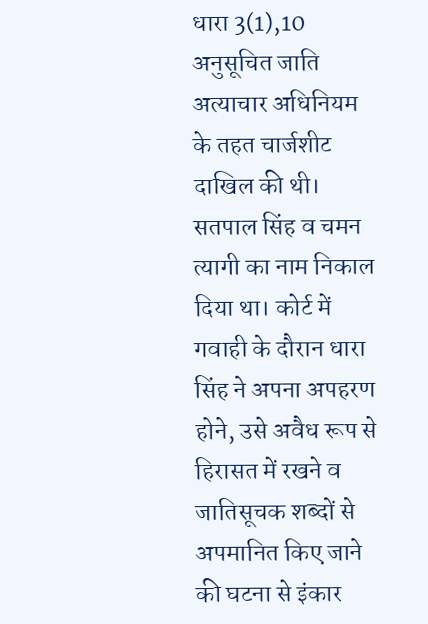धारा 3(1),10 अनुसूचित जाति अत्याचार अधिनियम के तहत चार्जशीट दाखिल की थी। सतपाल सिंह व चमन त्यागी का नाम निकाल दिया था। कोर्ट में गवाही के दौरान धारा सिंह ने अपना अपहरण होने, उसे अवैध रूप से हिरासत में रखने व जातिसूचक शब्दों से अपमानित किए जाने की घटना से इंकार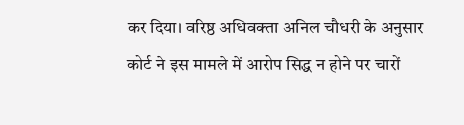कर दिया। वरिष्ठ अधिवक्ता अनिल चौधरी के अनुसार कोर्ट ने इस मामले में आरोप सिद्ध न होने पर चारों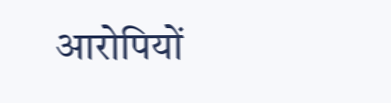आरोपियों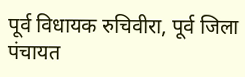पूर्व विधायक रुचिवीरा, पूर्व जिला पंचायत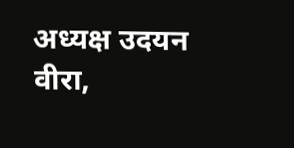अध्यक्ष उदयन वीरा,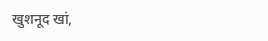खुशनूद खां,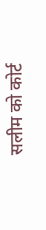सलीम को कोर्ट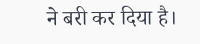ने बरी कर दिया है।